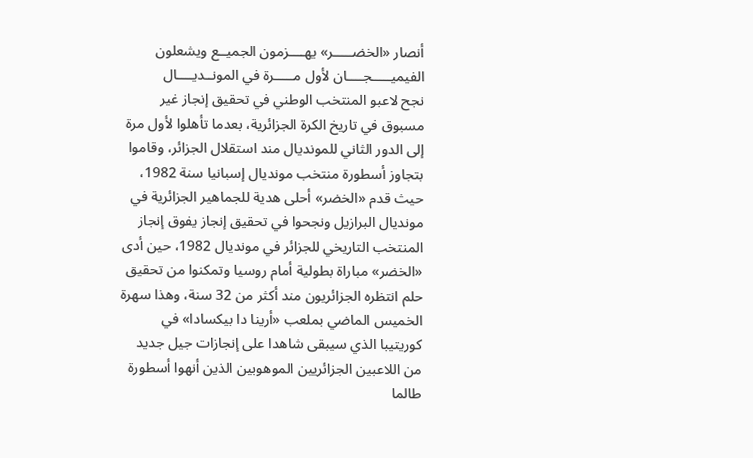أنصار «الخضـــــر» يهــــزمون الجميــع ويشعلون الفيميـــــجــــان لأول مـــــرة في المونــديــــال
نجح لاعبو المنتخب الوطني في تحقيق إنجاز غير مسبوق في تاريخ الكرة الجزائرية، بعدما تأهلوا لأول مرة إلى الدور الثاني للمونديال مند استقلال الجزائر، وقاموا بتجاوز أسطورة منتخب مونديال إسبانيا سنة 1982، حيث قدم «الخضر» أحلى هدية للجماهير الجزائرية في مونديال البرازيل ونجحوا في تحقيق إنجاز يفوق إنجاز المنتخب التاريخي للجزائر في مونديال 1982، حين أدى «الخضر» مباراة بطولية أمام روسيا وتمكنوا من تحقيق حلم انتظره الجزائريون مند أكثر من 32 سنة، وهذا سهرة الخميس الماضي بملعب «أرينا دا بيكسادا» في كوريتيبا الذي سيبقى شاهدا على إنجازات جيل جديد من اللاعبين الجزائريين الموهوبين الذين أنهوا أسطورة طالما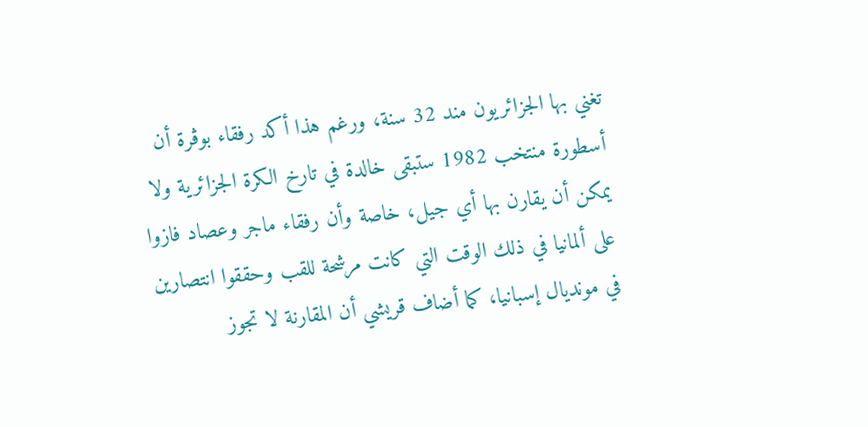تغني بها الجزائريون مند 32 سنة، ورغم هذا أكد رفقاء بوڤرة أن أسطورة منتخب 1982 ستبقى خالدة في تارخ الكرة الجزائرية ولا يمكن أن يقارن بها أي جيل، خاصة وأن رفقاء ماجر وعصاد فازوا على ألمانيا في ذلك الوقت التي كانت مرشحة للقب وحققوا انتصارين في مونديال إسبانيا، كما أضاف قريشي أن المقارنة لا تجوز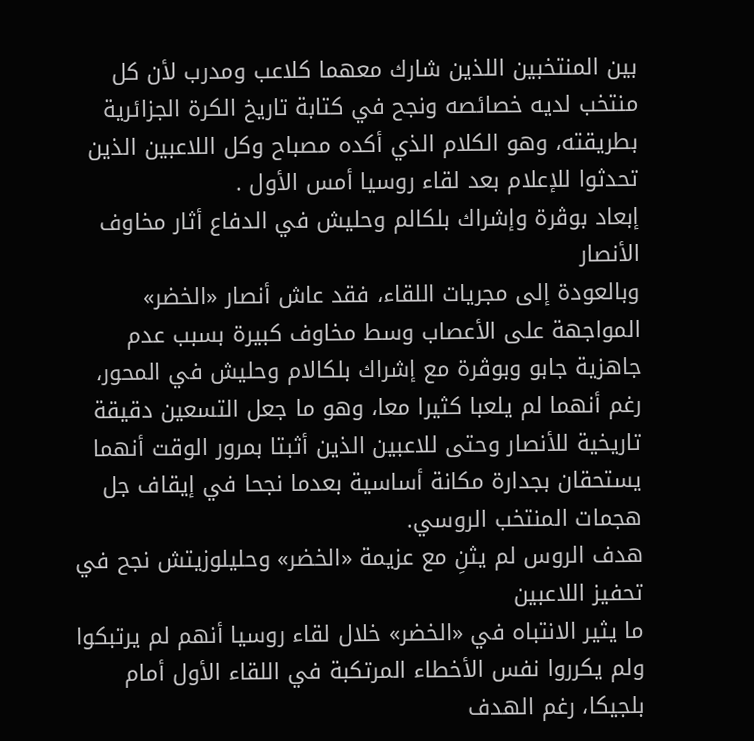بين المنتخبين اللذين شارك معهما كلاعب ومدرب لأن كل منتخب لديه خصائصه ونجح في كتابة تاريخ الكرة الجزائرية بطريقته، وهو الكلام الذي أكده مصباح وكل اللاعبين الذين تحدثوا للإعلام بعد لقاء روسيا أمس الأول .
إبعاد بوڤرة وإشراك بلكالم وحليش في الدفاع أثار مخاوف الأنصار
وبالعودة إلى مجريات اللقاء، فقد عاش أنصار «الخضر» المواجهة على الأعصاب وسط مخاوف كبيرة بسبب عدم جاهزية جابو وبوڤرة مع إشراك بلكالام وحليش في المحور، رغم أنهما لم يلعبا كثيرا معا، وهو ما جعل التسعين دقيقة تاريخية للأنصار وحتى للاعبين الذين أثبتا بمرور الوقت أنهما يستحقان بجدارة مكانة أساسية بعدما نجحا في إيقاف جل هجمات المنتخب الروسي.
هدف الروس لم يثنِ مع عزيمة «الخضر» وحليلوزيتش نجح في تحفيز اللاعبين
ما يثير الانتباه في «الخضر» خلال لقاء روسيا أنهم لم يرتبكوا ولم يكرروا نفس الأخطاء المرتكبة في اللقاء الأول أمام بلجيكا، رغم الهدف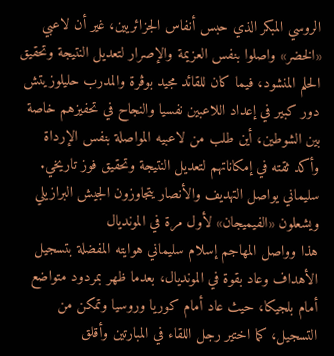الروسي المبكر الذي حبس أنفاس الجزائريين، غير أن لاعبي «الخضر» واصلوا بنفس العزيمة والإصرار لتعديل النتيجة وتحقيق الحلم المنشود، فيما كان للقائد مجيد بوڤرة والمدرب حليلوزيتش دور كبير في إعداد اللاعبين نفسيا والنجاح في تحفيزهم خاصة بين الشوطين، أين طلب من لاعبيه المواصلة بنفس الإرداة وأكد ثقته في إمكاناتهم لتعديل النتيجة وتحقيق فوز تاريخي.
سليماني يواصل التهديف والأنصار يتجاوزون الجيش البرازيلي ويشعلون «الفيميجان» لأول مرة في المونديال
هذا وواصل المهاجم إسلام سليماني هوايته المفضلة بتسجيل الأهداف وعاد بقوة في المونديال، بعدما ظهر بمردود متواضع أمام بلجيكا، حيث عاد أمام كوريا وروسيا وتمكن من التسجيل، كما اختير رجل اللقاء في المبارتين وأقلق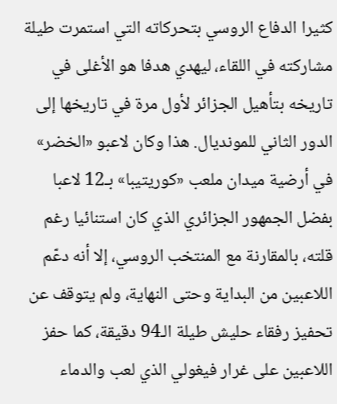كثيرا الدفاع الروسي بتحركاته التي استمرت طيلة مشاركته في اللقاء، ليهدي هدفا هو الأغلى في تاريخه بتأهيل الجزائر لأول مرة في تاريخها إلى الدور الثاني للمونديال. هذا وكان لاعبو «الخضر» في أرضية ميدان ملعب «كوريتيبا» بـ12 لاعبا بفضل الجمهور الجزائري الذي كان استنائيا رغم قلته، بالمقارنة مع المنتخب الروسي، إلا أنه دعّم اللاعبين من البداية وحتى النهاية، ولم يتوقف عن تحفيز رفقاء حليش طيلة الـ94 دقيقة، كما حفز اللاعبين على غرار فيغولي الذي لعب والدماء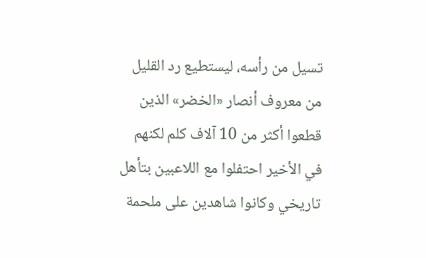تسيل من رأسه، ليستطيع رد القليل من معروف أنصار «الخضر» الذين قطعوا أكثر من 10 آلاف كلم لكنهم في الأخير احتفلوا مع اللاعبين بتأهل تاريخي وكانوا شاهدين على ملحمة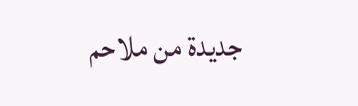جديدة من ملاحم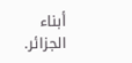أبناء الجزائر.